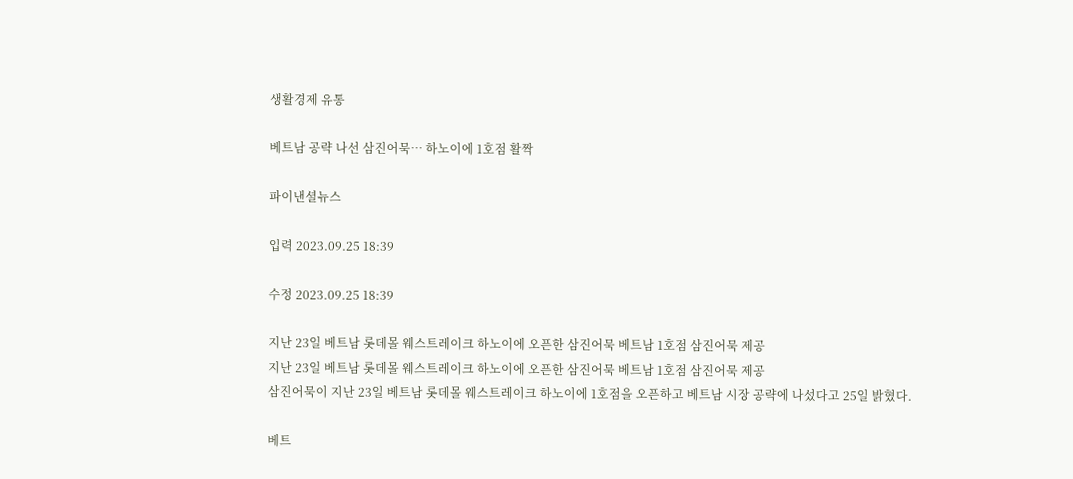생활경제 유통

베트남 공략 나선 삼진어묵… 하노이에 1호점 활짝

파이낸셜뉴스

입력 2023.09.25 18:39

수정 2023.09.25 18:39

지난 23일 베트남 롯데몰 웨스트레이크 하노이에 오픈한 삼진어묵 베트남 1호점 삼진어묵 제공
지난 23일 베트남 롯데몰 웨스트레이크 하노이에 오픈한 삼진어묵 베트남 1호점 삼진어묵 제공
삼진어묵이 지난 23일 베트남 롯데몰 웨스트레이크 하노이에 1호점을 오픈하고 베트남 시장 공략에 나섰다고 25일 밝혔다.

베트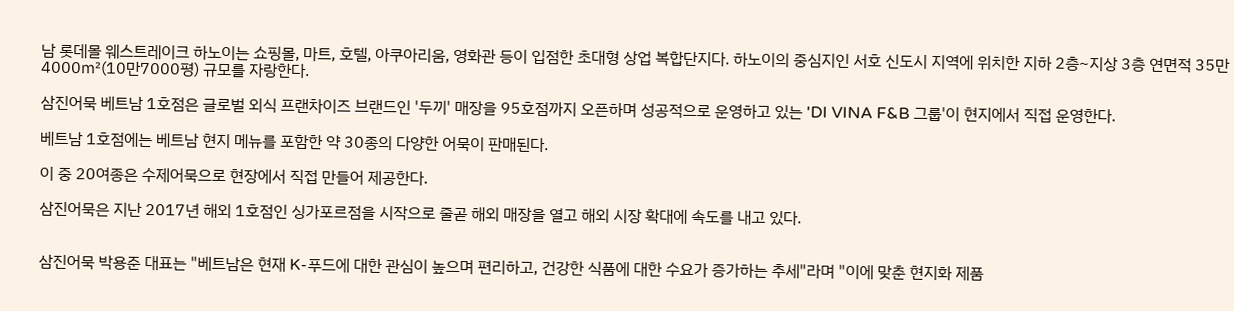남 롯데몰 웨스트레이크 하노이는 쇼핑몰, 마트, 호텔, 아쿠아리움, 영화관 등이 입점한 초대형 상업 복합단지다. 하노이의 중심지인 서호 신도시 지역에 위치한 지하 2층~지상 3층 연면적 35만4000㎡(10만7000평) 규모를 자랑한다.

삼진어묵 베트남 1호점은 글로벌 외식 프랜차이즈 브랜드인 '두끼' 매장을 95호점까지 오픈하며 성공적으로 운영하고 있는 'DI VINA F&B 그룹'이 현지에서 직접 운영한다.

베트남 1호점에는 베트남 현지 메뉴를 포함한 약 30종의 다양한 어묵이 판매된다.

이 중 20여종은 수제어묵으로 현장에서 직접 만들어 제공한다.

삼진어묵은 지난 2017년 해외 1호점인 싱가포르점을 시작으로 줄곧 해외 매장을 열고 해외 시장 확대에 속도를 내고 있다.


삼진어묵 박용준 대표는 "베트남은 현재 K-푸드에 대한 관심이 높으며 편리하고, 건강한 식품에 대한 수요가 증가하는 추세"라며 "이에 맞춘 현지화 제품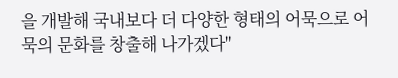을 개발해 국내보다 더 다양한 형태의 어묵으로 어묵의 문화를 창출해 나가겠다"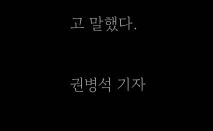고 말했다.

권병석 기자